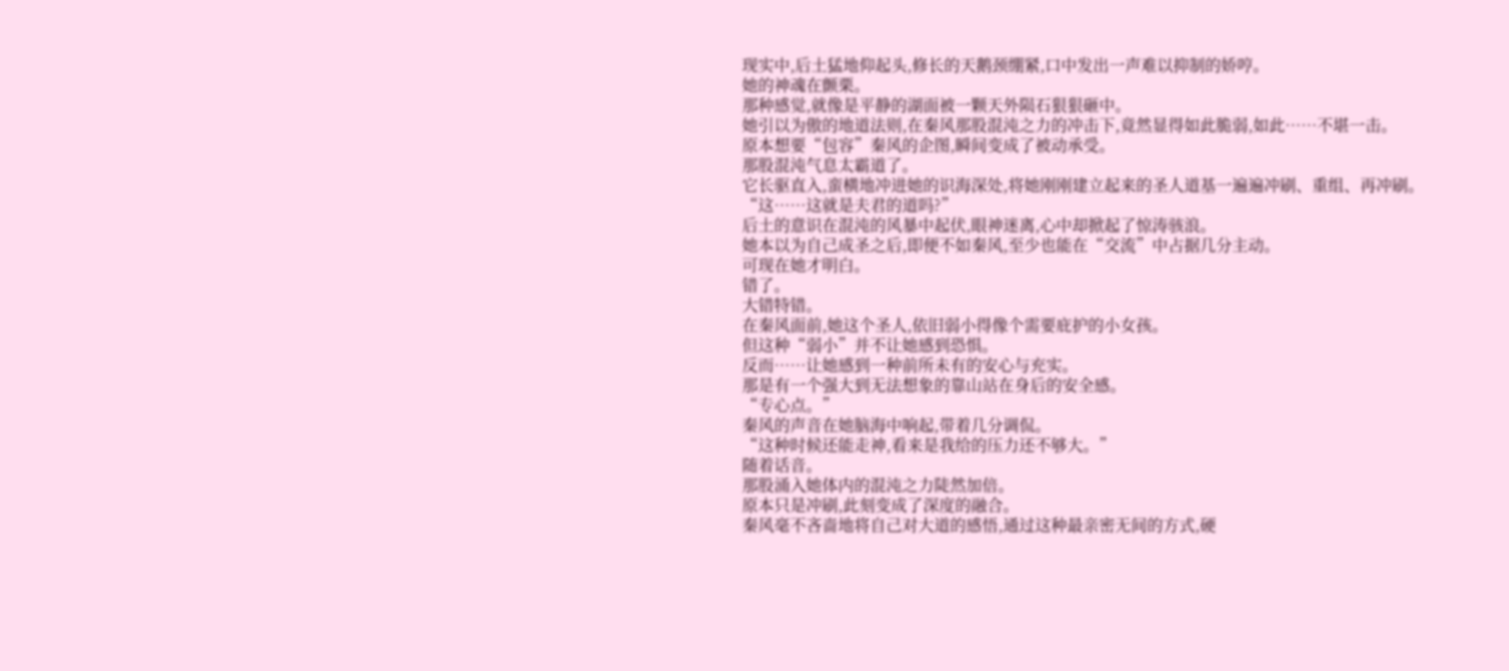现实中,后土猛地仰起头,修长的天鹅颈绷紧,口中发出一声难以抑制的娇哼。
她的神魂在颤栗。
那种感觉,就像是平静的湖面被一颗天外陨石狠狠砸中。
她引以为傲的地道法则,在秦风那股混沌之力的冲击下,竟然显得如此脆弱,如此……不堪一击。
原本想要“包容”秦风的企图,瞬间变成了被动承受。
那股混沌气息太霸道了。
它长驱直入,蛮横地冲进她的识海深处,将她刚刚建立起来的圣人道基一遍遍冲刷、重组、再冲刷。
“这……这就是夫君的道吗?”
后土的意识在混沌的风暴中起伏,眼神迷离,心中却掀起了惊涛骇浪。
她本以为自己成圣之后,即便不如秦风,至少也能在“交流”中占据几分主动。
可现在她才明白。
错了。
大错特错。
在秦风面前,她这个圣人,依旧弱小得像个需要庇护的小女孩。
但这种“弱小”并不让她感到恐惧。
反而……让她感到一种前所未有的安心与充实。
那是有一个强大到无法想象的靠山站在身后的安全感。
“专心点。”
秦风的声音在她脑海中响起,带着几分调侃。
“这种时候还能走神,看来是我给的压力还不够大。”
随着话音。
那股涌入她体内的混沌之力陡然加倍。
原本只是冲刷,此刻变成了深度的融合。
秦风毫不吝啬地将自己对大道的感悟,通过这种最亲密无间的方式,硬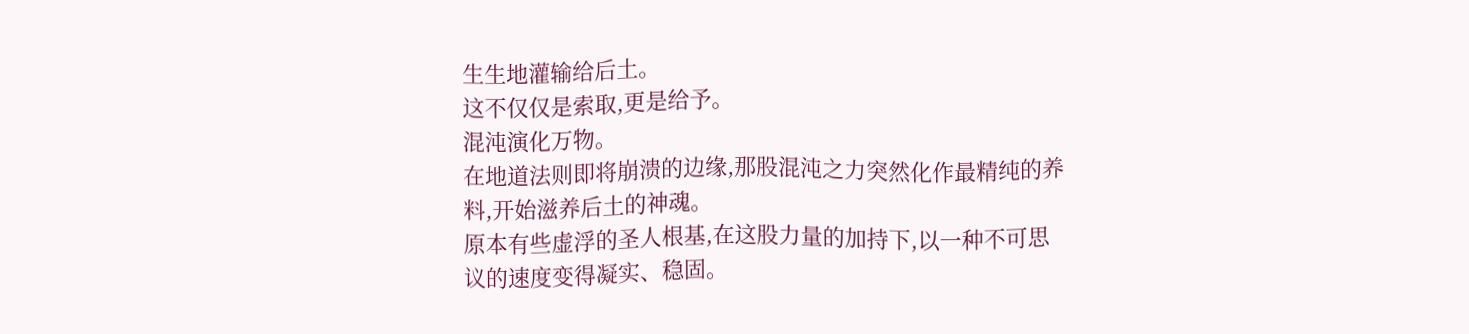生生地灌输给后土。
这不仅仅是索取,更是给予。
混沌演化万物。
在地道法则即将崩溃的边缘,那股混沌之力突然化作最精纯的养料,开始滋养后土的神魂。
原本有些虚浮的圣人根基,在这股力量的加持下,以一种不可思议的速度变得凝实、稳固。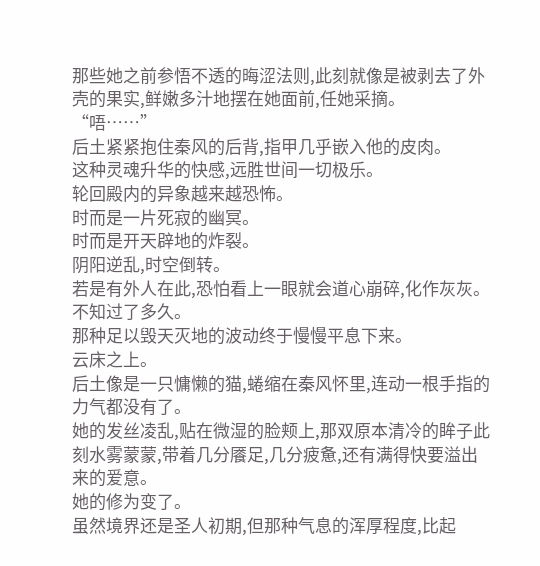那些她之前参悟不透的晦涩法则,此刻就像是被剥去了外壳的果实,鲜嫩多汁地摆在她面前,任她采摘。
“唔……”
后土紧紧抱住秦风的后背,指甲几乎嵌入他的皮肉。
这种灵魂升华的快感,远胜世间一切极乐。
轮回殿内的异象越来越恐怖。
时而是一片死寂的幽冥。
时而是开天辟地的炸裂。
阴阳逆乱,时空倒转。
若是有外人在此,恐怕看上一眼就会道心崩碎,化作灰灰。
不知过了多久。
那种足以毁天灭地的波动终于慢慢平息下来。
云床之上。
后土像是一只慵懒的猫,蜷缩在秦风怀里,连动一根手指的力气都没有了。
她的发丝凌乱,贴在微湿的脸颊上,那双原本清冷的眸子此刻水雾蒙蒙,带着几分餍足,几分疲惫,还有满得快要溢出来的爱意。
她的修为变了。
虽然境界还是圣人初期,但那种气息的浑厚程度,比起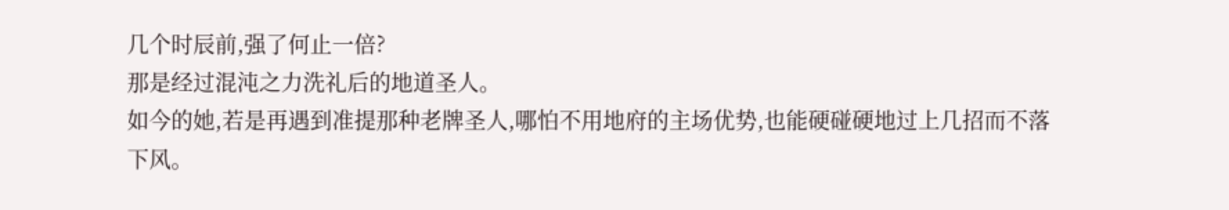几个时辰前,强了何止一倍?
那是经过混沌之力洗礼后的地道圣人。
如今的她,若是再遇到准提那种老牌圣人,哪怕不用地府的主场优势,也能硬碰硬地过上几招而不落下风。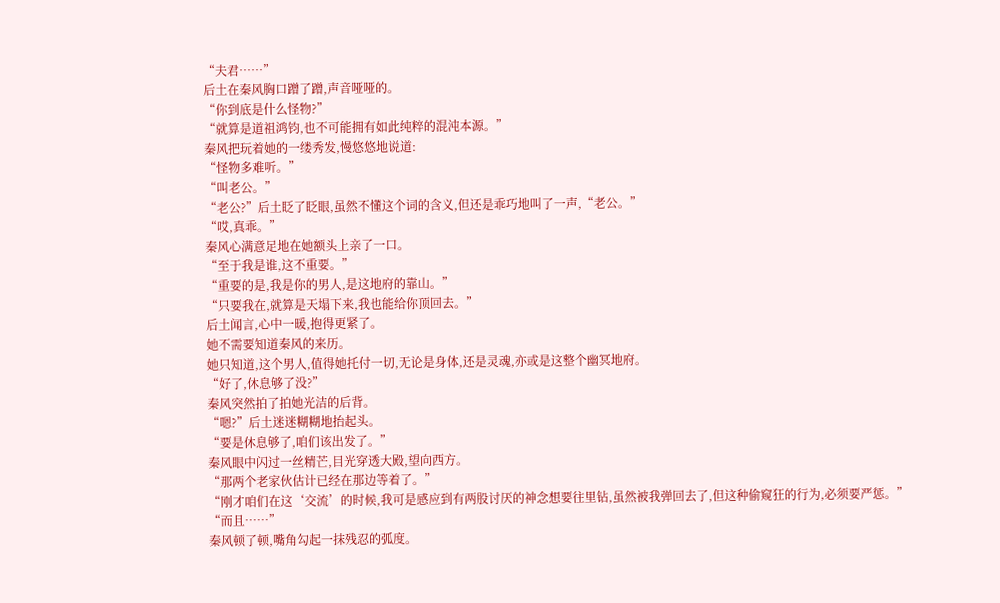“夫君……”
后土在秦风胸口蹭了蹭,声音哑哑的。
“你到底是什么怪物?”
“就算是道祖鸿钧,也不可能拥有如此纯粹的混沌本源。”
秦风把玩着她的一缕秀发,慢悠悠地说道:
“怪物多难听。”
“叫老公。”
“老公?”后土眨了眨眼,虽然不懂这个词的含义,但还是乖巧地叫了一声,“老公。”
“哎,真乖。”
秦风心满意足地在她额头上亲了一口。
“至于我是谁,这不重要。”
“重要的是,我是你的男人,是这地府的靠山。”
“只要我在,就算是天塌下来,我也能给你顶回去。”
后土闻言,心中一暖,抱得更紧了。
她不需要知道秦风的来历。
她只知道,这个男人,值得她托付一切,无论是身体,还是灵魂,亦或是这整个幽冥地府。
“好了,休息够了没?”
秦风突然拍了拍她光洁的后背。
“嗯?”后土迷迷糊糊地抬起头。
“要是休息够了,咱们该出发了。”
秦风眼中闪过一丝精芒,目光穿透大殿,望向西方。
“那两个老家伙估计已经在那边等着了。”
“刚才咱们在这‘交流’的时候,我可是感应到有两股讨厌的神念想要往里钻,虽然被我弹回去了,但这种偷窥狂的行为,必须要严惩。”
“而且……”
秦风顿了顿,嘴角勾起一抹残忍的弧度。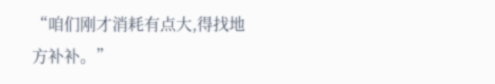“咱们刚才消耗有点大,得找地方补补。”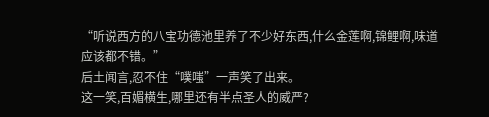“听说西方的八宝功德池里养了不少好东西,什么金莲啊,锦鲤啊,味道应该都不错。”
后土闻言,忍不住“噗嗤”一声笑了出来。
这一笑,百媚横生,哪里还有半点圣人的威严?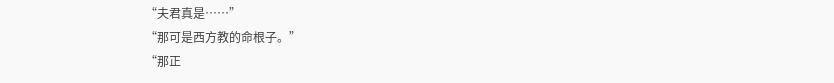“夫君真是……”
“那可是西方教的命根子。”
“那正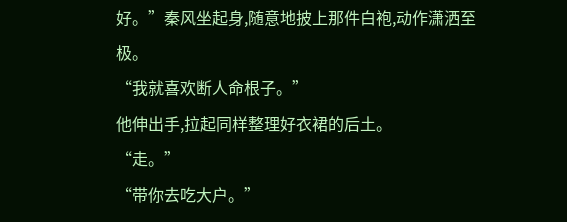好。”秦风坐起身,随意地披上那件白袍,动作潇洒至极。
“我就喜欢断人命根子。”
他伸出手,拉起同样整理好衣裙的后土。
“走。”
“带你去吃大户。”